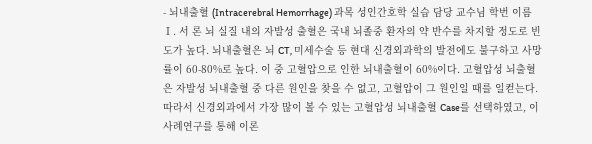- 뇌내출혈 (Intracerebral Hemorrhage) 과목 성인간호학 실습 담당 교수님 학번 이름 Ⅰ. 서 론 뇌 실질 내의 자발성 출혈은 국내 뇌졸중 환자의 약 반수를 차지할 정도로 빈도가 높다. 뇌내출혈은 뇌 CT, 미세수술 등 현대 신경외과학의 발전에도 불구하고 사망률이 60-80%로 높다. 이 중 고혈압으로 인한 뇌내출혈이 60%이다. 고혈압성 뇌출혈은 자발성 뇌내출혈 중 다른 원인을 찾을 수 없고, 고혈압이 그 원인일 때를 일컫는다. 따라서 신경외과에서 가장 많이 볼 수 있는 고혈압성 뇌내출혈 Case를 선택하였고, 이 사례연구를 통해 이론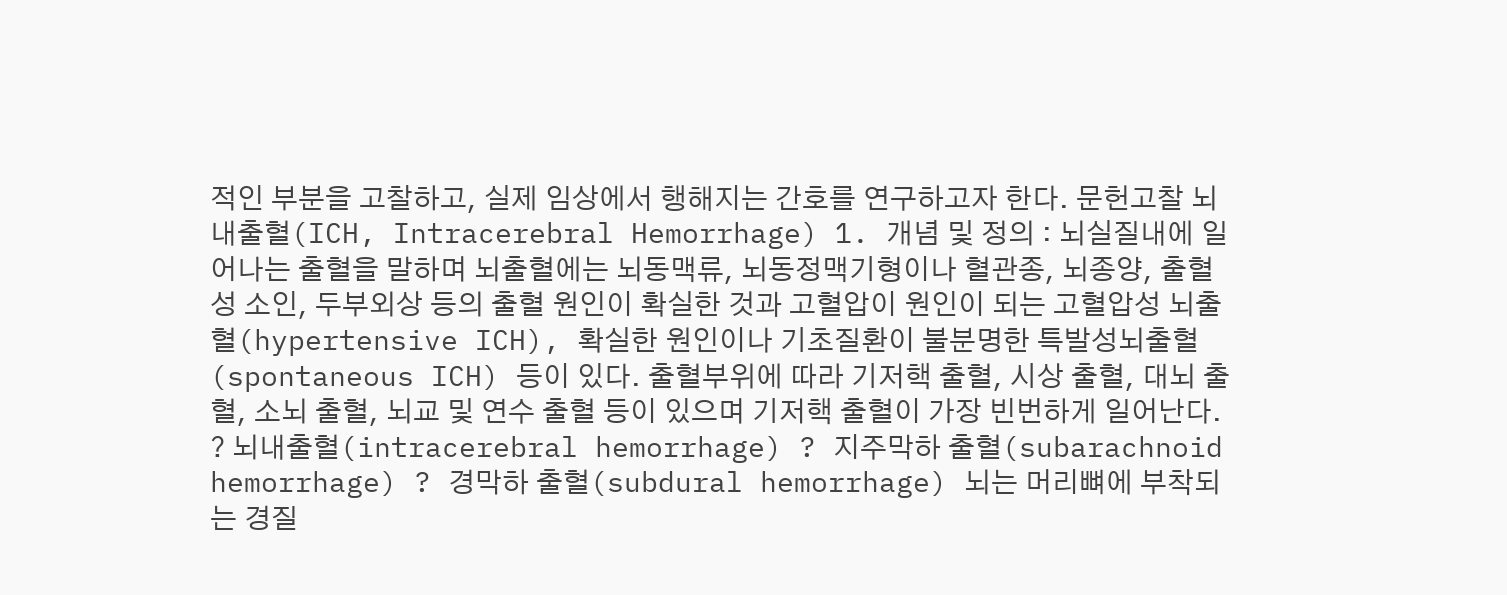적인 부분을 고찰하고, 실제 임상에서 행해지는 간호를 연구하고자 한다. 문헌고찰 뇌내출혈(ICH, Intracerebral Hemorrhage) 1. 개념 및 정의 : 뇌실질내에 일어나는 출혈을 말하며 뇌출혈에는 뇌동맥류, 뇌동정맥기형이나 혈관종, 뇌종양, 출혈성 소인, 두부외상 등의 출혈 원인이 확실한 것과 고혈압이 원인이 되는 고혈압성 뇌출혈(hypertensive ICH), 확실한 원인이나 기초질환이 불분명한 특발성뇌출혈(spontaneous ICH) 등이 있다. 출혈부위에 따라 기저핵 출혈, 시상 출혈, 대뇌 출혈, 소뇌 출혈, 뇌교 및 연수 출혈 등이 있으며 기저핵 출혈이 가장 빈번하게 일어난다. ? 뇌내출혈(intracerebral hemorrhage) ? 지주막하 출혈(subarachnoid hemorrhage) ? 경막하 출혈(subdural hemorrhage) 뇌는 머리뼈에 부착되는 경질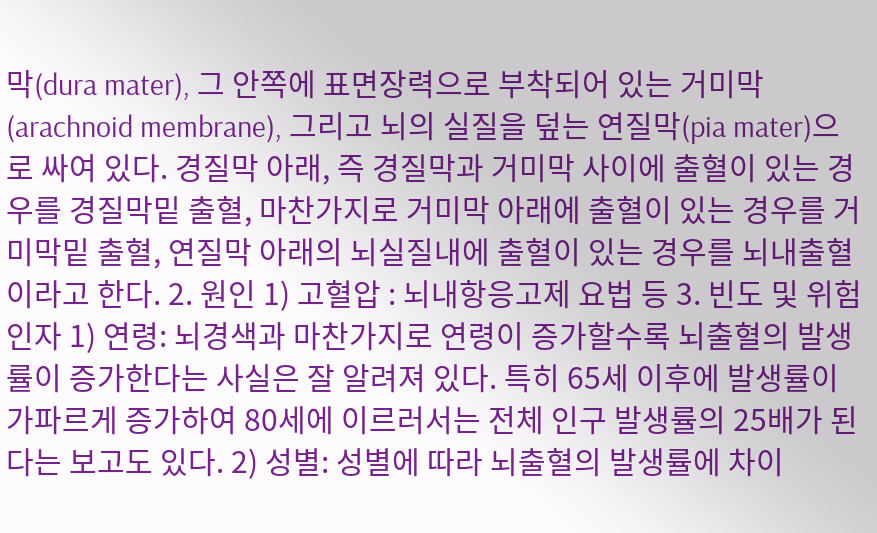막(dura mater), 그 안쪽에 표면장력으로 부착되어 있는 거미막(arachnoid membrane), 그리고 뇌의 실질을 덮는 연질막(pia mater)으로 싸여 있다. 경질막 아래, 즉 경질막과 거미막 사이에 출혈이 있는 경우를 경질막밑 출혈, 마찬가지로 거미막 아래에 출혈이 있는 경우를 거미막밑 출혈, 연질막 아래의 뇌실질내에 출혈이 있는 경우를 뇌내출혈이라고 한다. 2. 원인 1) 고혈압 : 뇌내항응고제 요법 등 3. 빈도 및 위험인자 1) 연령: 뇌경색과 마찬가지로 연령이 증가할수록 뇌출혈의 발생률이 증가한다는 사실은 잘 알려져 있다. 특히 65세 이후에 발생률이 가파르게 증가하여 80세에 이르러서는 전체 인구 발생률의 25배가 된다는 보고도 있다. 2) 성별: 성별에 따라 뇌출혈의 발생률에 차이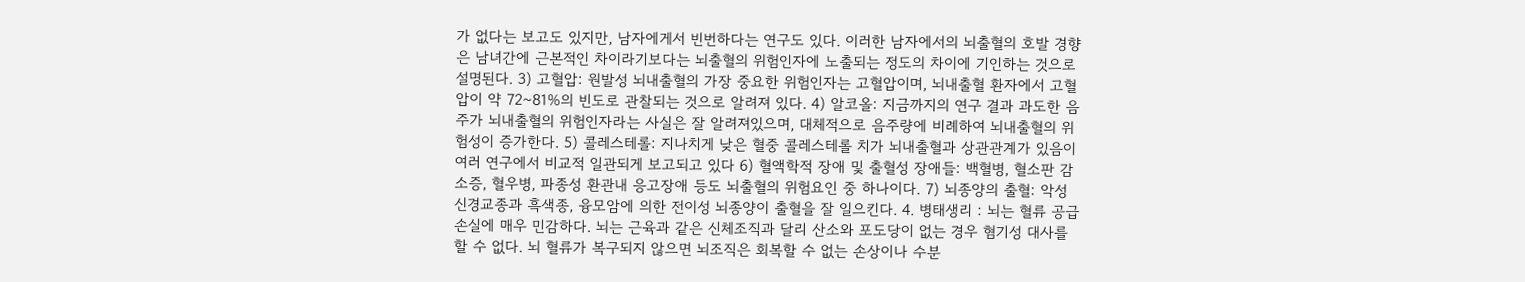가 없다는 보고도 있지만, 남자에게서 빈번하다는 연구도 있다. 이러한 남자에서의 뇌출혈의 호발 경향은 남녀간에 근본적인 차이라기보다는 뇌출혈의 위험인자에 노출되는 정도의 차이에 기인하는 것으로 설명된다. 3) 고혈압: 원발성 뇌내출혈의 가장 중요한 위험인자는 고혈압이며, 뇌내출혈 환자에서 고혈압이 약 72~81%의 빈도로 관찰되는 것으로 알려져 있다. 4) 알코올: 지금까지의 연구 결과 과도한 음주가 뇌내출혈의 위험인자라는 사실은 잘 알려져있으며, 대체적으로 음주량에 비례하여 뇌내출혈의 위험성이 증가한다. 5) 콜레스테롤: 지나치게 낮은 혈중 콜레스테롤 치가 뇌내출혈과 상관관계가 있음이 여러 연구에서 비교적 일관되게 보고되고 있다 6) 혈액학적 장애 및 출혈성 장애들: 백혈병, 혈소판 감소증, 혈우병, 파종성 환관내 응고장애 등도 뇌출혈의 위험요인 중 하나이다. 7) 뇌종양의 출혈: 악성 신경교종과 흑색종, 융모암에 의한 전이성 뇌종양이 출혈을 잘 일으킨다. 4. 병태생리 : 뇌는 혈류 공급 손실에 매우 민감하다. 뇌는 근육과 같은 신체조직과 달리 산소와 포도당이 없는 경우 혐기성 대사를 할 수 없다. 뇌 혈류가 복구되지 않으면 뇌조직은 회복할 수 없는 손상이나 수분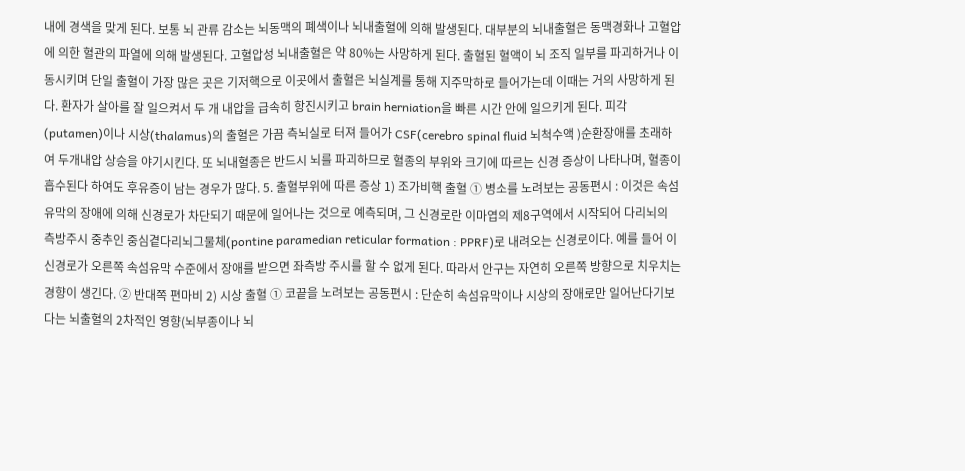내에 경색을 맞게 된다. 보통 뇌 관류 감소는 뇌동맥의 폐색이나 뇌내출혈에 의해 발생된다. 대부분의 뇌내출혈은 동맥경화나 고혈압에 의한 혈관의 파열에 의해 발생된다. 고혈압성 뇌내출혈은 약 80%는 사망하게 된다. 출혈된 혈액이 뇌 조직 일부를 파괴하거나 이동시키며 단일 출혈이 가장 많은 곳은 기저핵으로 이곳에서 출혈은 뇌실계를 통해 지주막하로 들어가는데 이때는 거의 사망하게 된다. 환자가 살아를 잘 일으켜서 두 개 내압을 급속히 항진시키고 brain herniation을 빠른 시간 안에 일으키게 된다. 피각(putamen)이나 시상(thalamus)의 출혈은 가끔 측뇌실로 터져 들어가 CSF(cerebro spinal fluid 뇌척수액 )순환장애를 초래하여 두개내압 상승을 야기시킨다. 또 뇌내혈종은 반드시 뇌를 파괴하므로 혈종의 부위와 크기에 따르는 신경 증상이 나타나며, 혈종이 흡수된다 하여도 후유증이 남는 경우가 많다. 5. 출혈부위에 따른 증상 1) 조가비핵 출혈 ① 병소를 노려보는 공동편시 : 이것은 속섬유막의 장애에 의해 신경로가 차단되기 때문에 일어나는 것으로 예측되며, 그 신경로란 이마엽의 제8구역에서 시작되어 다리뇌의 측방주시 중추인 중심곁다리뇌그물체(pontine paramedian reticular formation : PPRF)로 내려오는 신경로이다. 예를 들어 이 신경로가 오른쪽 속섬유막 수준에서 장애를 받으면 좌측방 주시를 할 수 없게 된다. 따라서 안구는 자연히 오른쪽 방향으로 치우치는 경향이 생긴다. ② 반대쪽 편마비 2) 시상 출혈 ① 코끝을 노려보는 공동편시 : 단순히 속섬유막이나 시상의 장애로만 일어난다기보다는 뇌출혈의 2차적인 영향(뇌부종이나 뇌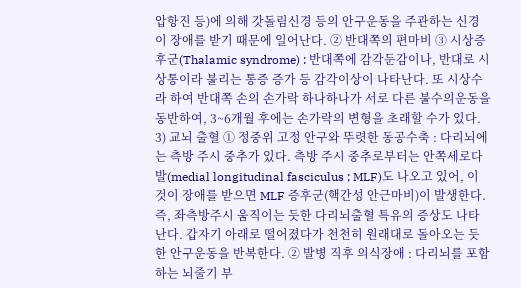압항진 등)에 의해 갓돌림신경 등의 안구운동을 주관하는 신경이 장애를 받기 때문에 일어난다. ② 반대쪽의 편마비 ③ 시상증후군(Thalamic syndrome) : 반대쪽에 감각둔감이나, 반대로 시상통이라 불리는 통증 증가 등 감각이상이 나타난다. 또 시상수라 하여 반대쪽 손의 손가락 하나하나가 서로 다른 불수의운동을 동반하여, 3~6개월 후에는 손가락의 변형을 초래할 수가 있다. 3) 교뇌 출혈 ① 정중위 고정 안구와 뚜렷한 동공수축 : 다리뇌에는 측방 주시 중추가 있다. 측방 주시 중추로부터는 안쪽세로다발(medial longitudinal fasciculus ; MLF)도 나오고 있어, 이것이 장애를 받으면 MLF 증후군(핵간성 안근마비)이 발생한다. 즉, 좌측방주시 움직이는 듯한 다리뇌출혈 특유의 증상도 나타난다. 갑자기 아래로 떨어졌다가 천천히 원래대로 돌아오는 듯한 안구운동을 반복한다. ② 발병 직후 의식장애 : 다리뇌를 포함하는 뇌줄기 부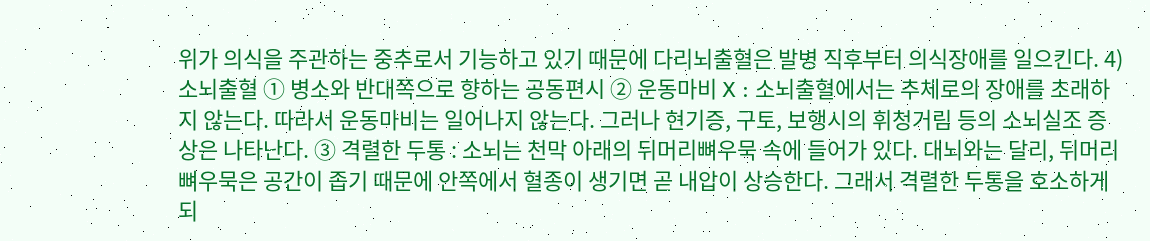위가 의식을 주관하는 중추로서 기능하고 있기 때문에 다리뇌출혈은 발병 직후부터 의식장애를 일으킨다. 4) 소뇌출혈 ① 병소와 반대쪽으로 향하는 공동편시 ② 운동마비 X : 소뇌출혈에서는 추체로의 장애를 초래하지 않는다. 따라서 운동마비는 일어나지 않는다. 그러나 현기증, 구토, 보행시의 휘청거림 등의 소뇌실조 증상은 나타난다. ③ 격렬한 두통 : 소뇌는 천막 아래의 뒤머리뼈우묵 속에 들어가 있다. 대뇌와는 달리, 뒤머리뼈우묵은 공간이 좁기 때문에 안쪽에서 혈종이 생기면 곧 내압이 상승한다. 그래서 격렬한 두통을 호소하게 되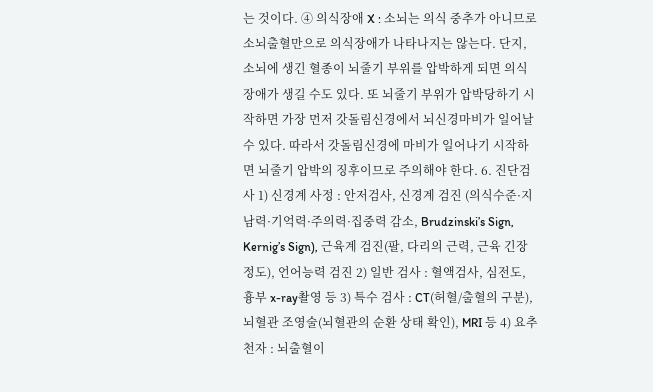는 것이다. ④ 의식장애 X : 소뇌는 의식 중추가 아니므로 소뇌출혈만으로 의식장애가 나타나지는 않는다. 단지, 소뇌에 생긴 혈종이 뇌줄기 부위를 압박하게 되면 의식장애가 생길 수도 있다. 또 뇌줄기 부위가 압박당하기 시작하면 가장 먼저 갓돌림신경에서 뇌신경마비가 일어날 수 있다. 따라서 갓돌림신경에 마비가 일어나기 시작하면 뇌줄기 압박의 징후이므로 주의해야 한다. 6. 진단검사 1) 신경계 사정 : 안저검사, 신경계 검진 (의식수준·지남력·기억력·주의력·집중력 감소, Brudzinski’s Sign, Kernig’s Sign), 근육계 검진(팔, 다리의 근력, 근육 긴장 정도), 언어능력 검진 2) 일반 검사 : 혈액검사, 심전도, 흉부 x-ray촬영 등 3) 특수 검사 : CT(허혈/출혈의 구분), 뇌혈관 조영술(뇌혈관의 순환 상태 확인), MRI 등 4) 요추천자 : 뇌출혈이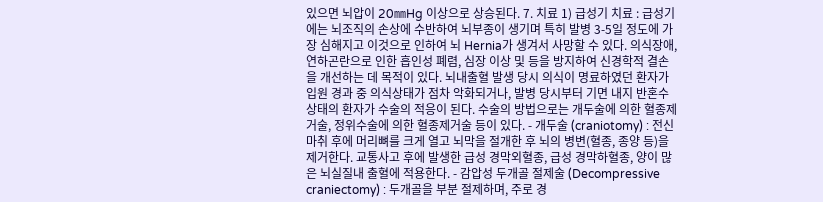있으면 뇌압이 20㎜Hg 이상으로 상승된다. 7. 치료 1) 급성기 치료 : 급성기에는 뇌조직의 손상에 수반하여 뇌부종이 생기며 특히 발병 3-5일 정도에 가장 심해지고 이것으로 인하여 뇌 Hernia가 생겨서 사망할 수 있다. 의식장애, 연하곤란으로 인한 흡인성 폐렴, 심장 이상 및 등을 방지하여 신경학적 결손을 개선하는 데 목적이 있다. 뇌내출혈 발생 당시 의식이 명료하였던 환자가 입원 경과 중 의식상태가 점차 악화되거나, 발병 당시부터 기면 내지 반혼수상태의 환자가 수술의 적응이 된다. 수술의 방법으로는 개두술에 의한 혈종제거술, 정위수술에 의한 혈종제거술 등이 있다. - 개두술 (craniotomy) : 전신마취 후에 머리뼈를 크게 열고 뇌막을 절개한 후 뇌의 병변(혈종, 종양 등)을 제거한다. 교통사고 후에 발생한 급성 경막외혈종, 급성 경막하혈종, 양이 많은 뇌실질내 출혈에 적용한다. - 감압성 두개골 절제술 (Decompressive craniectomy) : 두개골을 부분 절제하며, 주로 경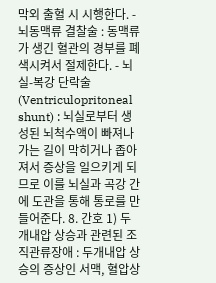막외 출혈 시 시행한다. - 뇌동맥류 결찰술 : 동맥류가 생긴 혈관의 경부를 폐색시켜서 절제한다. - 뇌실-복강 단락술 (Ventriculopritoneal shunt) : 뇌실로부터 생성된 뇌척수액이 빠져나가는 길이 막히거나 좁아져서 증상을 일으키게 되므로 이를 뇌실과 곡강 간에 도관을 통해 통로를 만들어준다. 8. 간호 1) 두개내압 상승과 관련된 조직관류장애 : 두개내압 상승의 증상인 서맥, 혈압상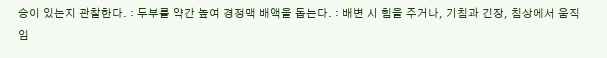승이 있는지 관찰한다. : 두부를 약간 높여 경정맥 배액을 돕는다. : 배변 시 힘을 주거나, 기침과 긴장, 침상에서 움직임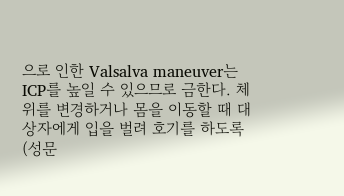으로 인한 Valsalva maneuver는 ICP를 높일 수 있으므로 금한다. 체위를 변경하거나 몸을 이동할 때 대상자에게 입을 벌려 호기를 하도록(성문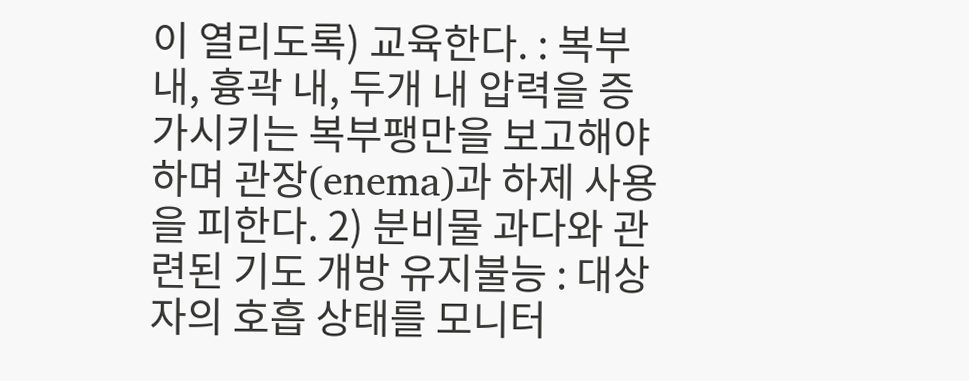이 열리도록) 교육한다. : 복부 내, 흉곽 내, 두개 내 압력을 증가시키는 복부팽만을 보고해야 하며 관장(enema)과 하제 사용을 피한다. 2) 분비물 과다와 관련된 기도 개방 유지불능 : 대상자의 호흡 상태를 모니터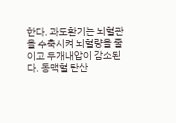한다. 과도환기는 뇌혈관을 수축시켜 뇌혈량을 줄이고 두개내압이 감소된다. 동맥혈 탄산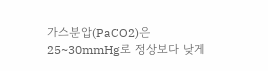가스분압(PaCO2)은 25~30mmHg로 정상보다 낮게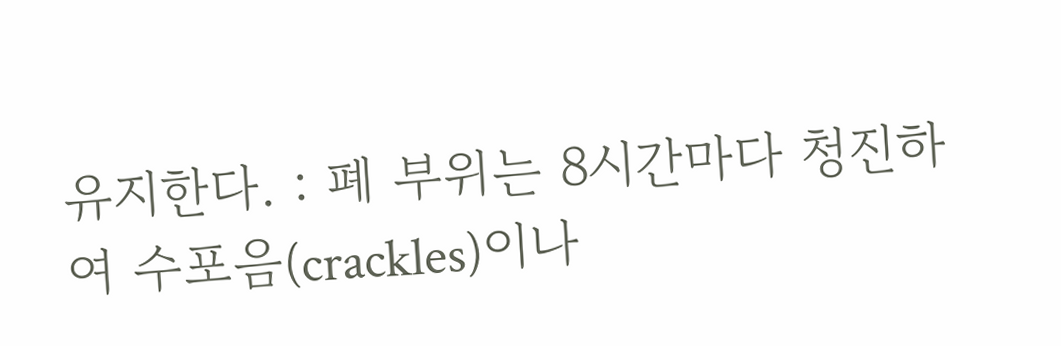유지한다. : 폐 부위는 8시간마다 청진하여 수포음(crackles)이나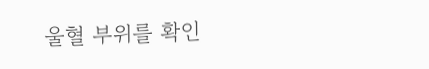울혈 부위를 확인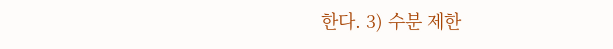한다. 3) 수분 제한